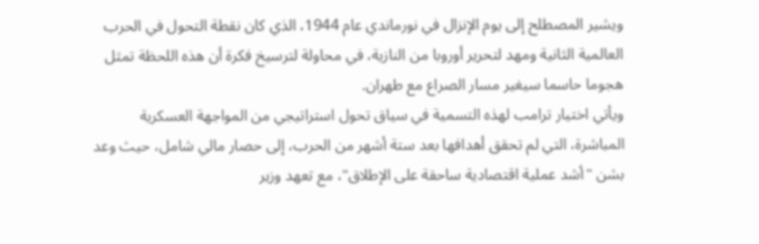ويشير المصطلح إلى يوم الإنزال في نورماندي عام 1944، الذي كان نقطة التحول في الحرب العالمية الثانية ومهد لتحرير أوروبا من النازية، في محاولة لترسيخ فكرة أن هذه اللحظة تمثل هجوما حاسما سيغير مسار الصراع مع طهران.
ويأتي اختيار ترامب لهذه التسمية في سياق تحول استراتيجي من المواجهة العسكرية المباشرة، التي لم تحقق أهدافها بعد ستة أشهر من الحرب، إلى حصار مالي شامل، حيث وعد بشن "أشد عملية اقتصادية ساحقة على الإطلاق"، مع تعهد وزير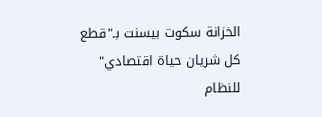الخزانة سكوت بيسنت بـ"قطع كل شريان حياة اقتصادي" للنظام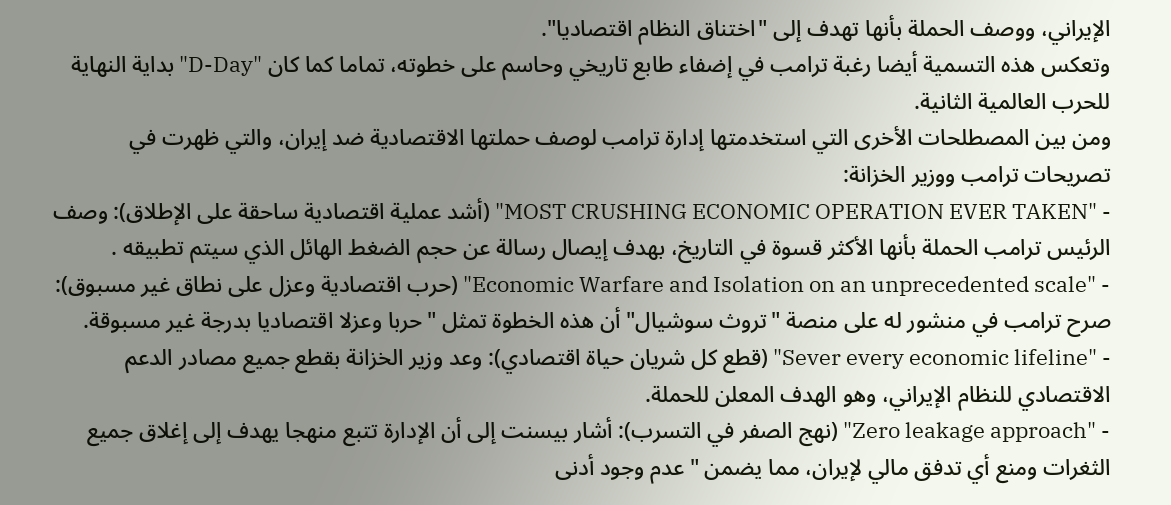الإيراني، ووصف الحملة بأنها تهدف إلى "اختناق النظام اقتصاديا".
وتعكس هذه التسمية أيضا رغبة ترامب في إضفاء طابع تاريخي وحاسم على خطوته، تماما كما كان "D-Day" بداية النهاية للحرب العالمية الثانية.
ومن بين المصطلحات الأخرى التي استخدمتها إدارة ترامب لوصف حملتها الاقتصادية ضد إيران، والتي ظهرت في تصريحات ترامب ووزير الخزانة:
- "MOST CRUSHING ECONOMIC OPERATION EVER TAKEN" (أشد عملية اقتصادية ساحقة على الإطلاق): وصف الرئيس ترامب الحملة بأنها الأكثر قسوة في التاريخ، بهدف إيصال رسالة عن حجم الضغط الهائل الذي سيتم تطبيقه .
- "Economic Warfare and Isolation on an unprecedented scale" (حرب اقتصادية وعزل على نطاق غير مسبوق): صرح ترامب في منشور له على منصة "تروث سوشيال" أن هذه الخطوة تمثل "حربا وعزلا اقتصاديا بدرجة غير مسبوقة.
- "Sever every economic lifeline" (قطع كل شريان حياة اقتصادي): وعد وزير الخزانة بقطع جميع مصادر الدعم الاقتصادي للنظام الإيراني، وهو الهدف المعلن للحملة.
- "Zero leakage approach" (نهج الصفر في التسرب): أشار بيسنت إلى أن الإدارة تتبع منهجا يهدف إلى إغلاق جميع الثغرات ومنع أي تدفق مالي لإيران، مما يضمن "عدم وجود أدنى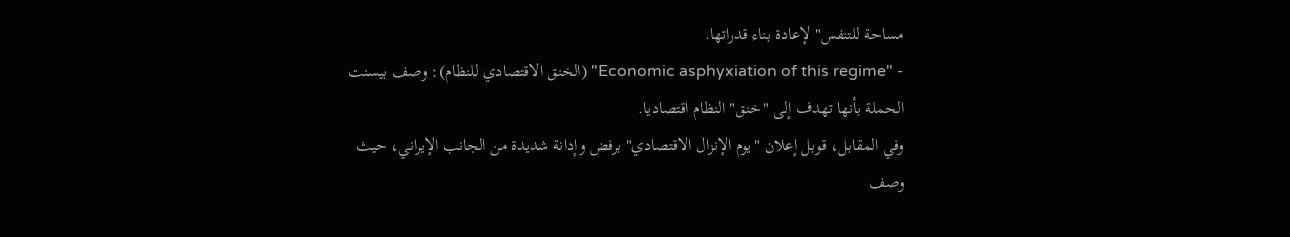مساحة للتنفس" لإعادة بناء قدراتها.
- "Economic asphyxiation of this regime" (الخنق الاقتصادي للنظام): وصف بيسنت الحملة بأنها تهدف إلى "خنق" النظام اقتصاديا.
وفي المقابل، قوبل إعلان "يوم الإنزال الاقتصادي" برفض وإدانة شديدة من الجانب الإيراني، حيث وصف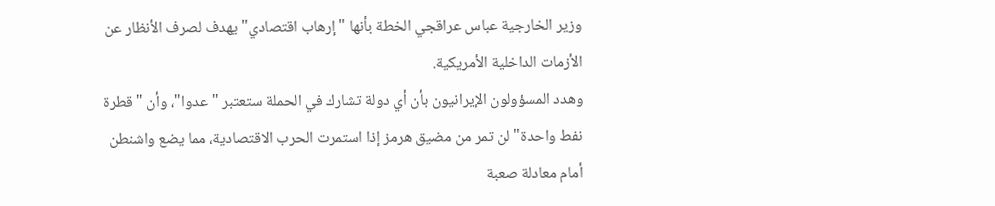وزير الخارجية عباس عراقجي الخطة بأنها "إرهاب اقتصادي" يهدف لصرف الأنظار عن الأزمات الداخلية الأمريكية.
وهدد المسؤولون الإيرانيون بأن أي دولة تشارك في الحملة ستعتبر "عدوا"، وأن "قطرة نفط واحدة" لن تمر من مضيق هرمز إذا استمرت الحرب الاقتصادية، مما يضع واشنطن أمام معادلة صعبة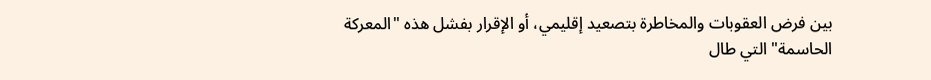بين فرض العقوبات والمخاطرة بتصعيد إقليمي، أو الإقرار بفشل هذه "المعركة الحاسمة" التي طال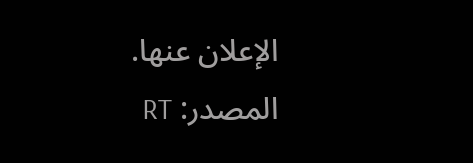الإعلان عنها.
المصدر: RT